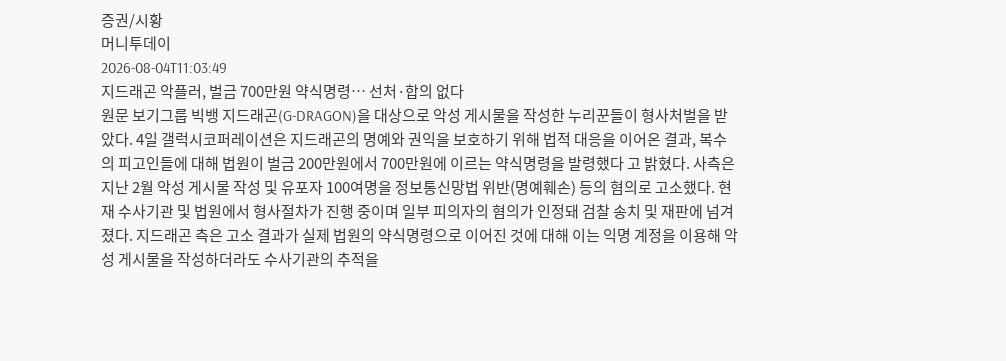증권/시황
머니투데이
2026-08-04T11:03:49
지드래곤 악플러, 벌금 700만원 약식명령… 선처·합의 없다
원문 보기그룹 빅뱅 지드래곤(G-DRAGON)을 대상으로 악성 게시물을 작성한 누리꾼들이 형사처벌을 받았다. 4일 갤럭시코퍼레이션은 지드래곤의 명예와 권익을 보호하기 위해 법적 대응을 이어온 결과, 복수의 피고인들에 대해 법원이 벌금 200만원에서 700만원에 이르는 약식명령을 발령했다 고 밝혔다. 사측은 지난 2월 악성 게시물 작성 및 유포자 100여명을 정보통신망법 위반(명예훼손) 등의 혐의로 고소했다. 현재 수사기관 및 법원에서 형사절차가 진행 중이며 일부 피의자의 혐의가 인정돼 검찰 송치 및 재판에 넘겨졌다. 지드래곤 측은 고소 결과가 실제 법원의 약식명령으로 이어진 것에 대해 이는 익명 계정을 이용해 악성 게시물을 작성하더라도 수사기관의 추적을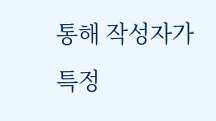통해 작성자가 특정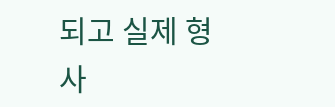되고 실제 형사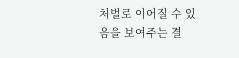처벌로 이어질 수 있음을 보여주는 결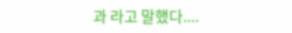과 라고 말했다....